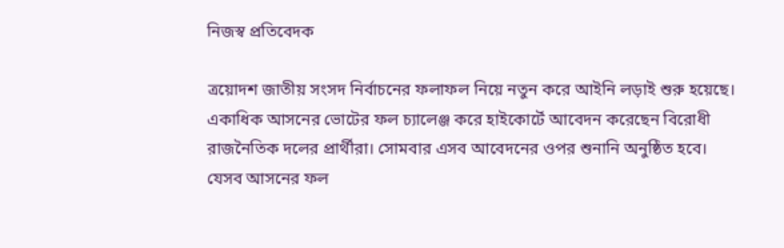নিজস্ব প্রতিবেদক

ত্রয়োদশ জাতীয় সংসদ নির্বাচনের ফলাফল নিয়ে নতুন করে আইনি লড়াই শুরু হয়েছে। একাধিক আসনের ভোটের ফল চ্যালেঞ্জ করে হাইকোর্টে আবেদন করেছেন বিরোধী রাজনৈতিক দলের প্রার্থীরা। সোমবার এসব আবেদনের ওপর শুনানি অনুষ্ঠিত হবে।
যেসব আসনের ফল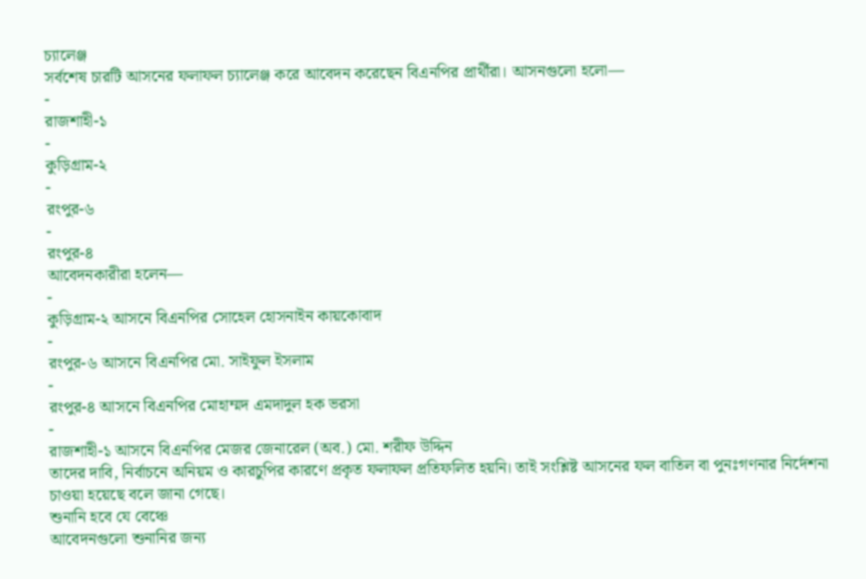চ্যালেঞ্জ
সর্বশেষ চারটি আসনের ফলাফল চ্যালেঞ্জ করে আবেদন করেছেন বিএনপির প্রার্থীরা। আসনগুলো হলো—
-
রাজশাহী-১
-
কুড়িগ্রাম-২
-
রংপুর-৬
-
রংপুর-৪
আবেদনকারীরা হলেন—
-
কুড়িগ্রাম-২ আসনে বিএনপির সোহেল হোসনাইন কায়কোবাদ
-
রংপুর-৬ আসনে বিএনপির মো. সাইফুল ইসলাম
-
রংপুর-৪ আসনে বিএনপির মোহাম্মদ এমদাদুল হক ভরসা
-
রাজশাহী-১ আসনে বিএনপির মেজর জেনারেল (অব.) মো. শরীফ উদ্দিন
তাদের দাবি, নির্বাচনে অনিয়ম ও কারচুপির কারণে প্রকৃত ফলাফল প্রতিফলিত হয়নি। তাই সংশ্লিষ্ট আসনের ফল বাতিল বা পুনঃগণনার নির্দেশনা চাওয়া হয়েছে বলে জানা গেছে।
শুনানি হবে যে বেঞ্চে
আবেদনগুলো শুনানির জন্য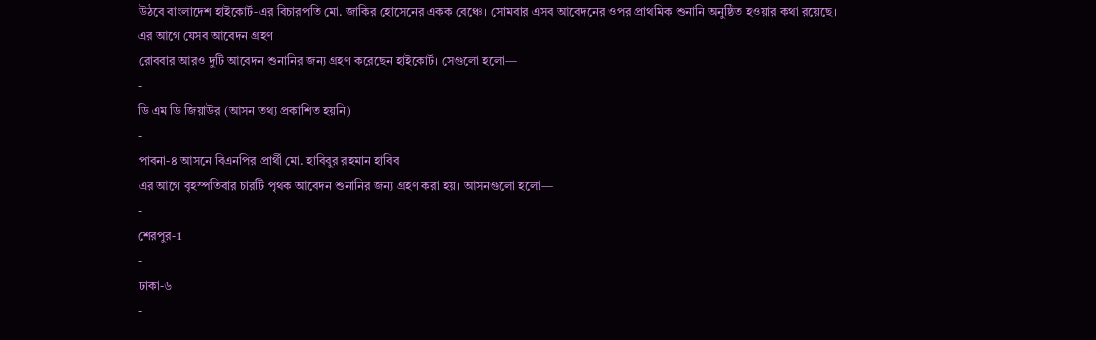উঠবে বাংলাদেশ হাইকোর্ট-এর বিচারপতি মো. জাকির হোসেনের একক বেঞ্চে। সোমবার এসব আবেদনের ওপর প্রাথমিক শুনানি অনুষ্ঠিত হওয়ার কথা রয়েছে।
এর আগে যেসব আবেদন গ্রহণ
রোববার আরও দুটি আবেদন শুনানির জন্য গ্রহণ করেছেন হাইকোর্ট। সেগুলো হলো—
-
ডি এম ডি জিয়াউর (আসন তথ্য প্রকাশিত হয়নি)
-
পাবনা-৪ আসনে বিএনপির প্রার্থী মো. হাবিবুর রহমান হাবিব
এর আগে বৃহস্পতিবার চারটি পৃথক আবেদন শুনানির জন্য গ্রহণ করা হয়। আসনগুলো হলো—
-
শেরপুর-1
-
ঢাকা-৬
-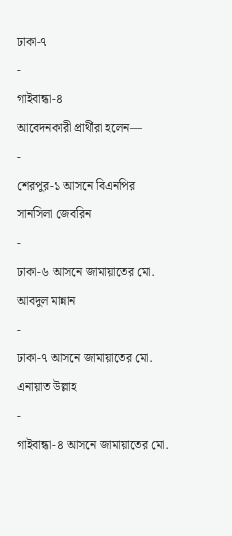ঢাকা-৭
-
গাইবান্ধা-৪
আবেদনকারী প্রার্থীরা হলেন—
-
শেরপুর-১ আসনে বিএনপির সানসিলা জেবরিন
-
ঢাকা-৬ আসনে জামায়াতের মো. আবদুল মান্নান
-
ঢাকা-৭ আসনে জামায়াতের মো. এনায়াত উল্লাহ
-
গাইবান্ধা-৪ আসনে জামায়াতের মো.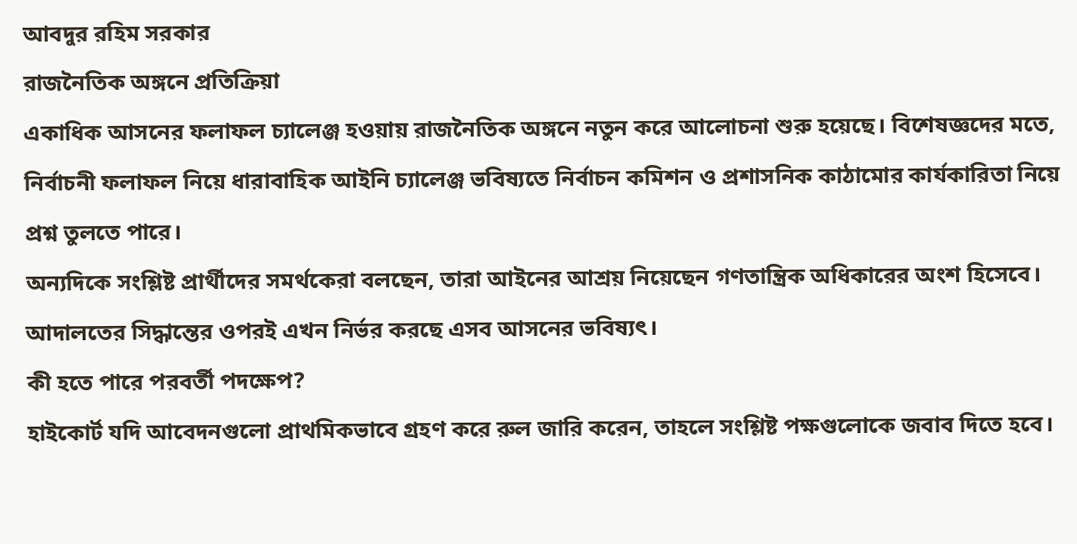আবদুর রহিম সরকার
রাজনৈতিক অঙ্গনে প্রতিক্রিয়া
একাধিক আসনের ফলাফল চ্যালেঞ্জ হওয়ায় রাজনৈতিক অঙ্গনে নতুন করে আলোচনা শুরু হয়েছে। বিশেষজ্ঞদের মতে, নির্বাচনী ফলাফল নিয়ে ধারাবাহিক আইনি চ্যালেঞ্জ ভবিষ্যতে নির্বাচন কমিশন ও প্রশাসনিক কাঠামোর কার্যকারিতা নিয়ে প্রশ্ন তুলতে পারে।
অন্যদিকে সংশ্লিষ্ট প্রার্থীদের সমর্থকেরা বলছেন, তারা আইনের আশ্রয় নিয়েছেন গণতান্ত্রিক অধিকারের অংশ হিসেবে। আদালতের সিদ্ধান্তের ওপরই এখন নির্ভর করছে এসব আসনের ভবিষ্যৎ।
কী হতে পারে পরবর্তী পদক্ষেপ?
হাইকোর্ট যদি আবেদনগুলো প্রাথমিকভাবে গ্রহণ করে রুল জারি করেন, তাহলে সংশ্লিষ্ট পক্ষগুলোকে জবাব দিতে হবে।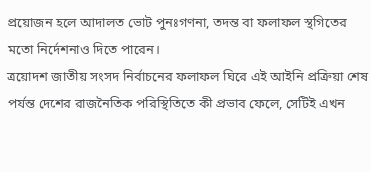প্রয়োজন হলে আদালত ভোট পুনঃগণনা, তদন্ত বা ফলাফল স্থগিতের মতো নির্দেশনাও দিতে পারেন।
ত্রয়োদশ জাতীয় সংসদ নির্বাচনের ফলাফল ঘিরে এই আইনি প্রক্রিয়া শেষ পর্যন্ত দেশের রাজনৈতিক পরিস্থিতিতে কী প্রভাব ফেলে, সেটিই এখন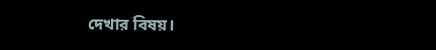দেখার বিষয়।